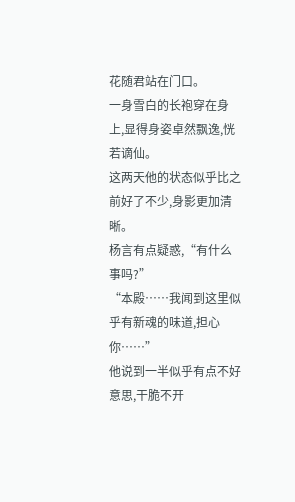花随君站在门口。
一身雪白的长袍穿在身上,显得身姿卓然飘逸,恍若谪仙。
这两天他的状态似乎比之前好了不少,身影更加清晰。
杨言有点疑惑,“有什么事吗?”
“本殿……我闻到这里似乎有新魂的味道,担心你……”
他说到一半似乎有点不好意思,干脆不开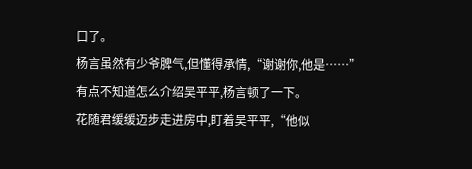口了。
杨言虽然有少爷脾气,但懂得承情,“谢谢你,他是……”
有点不知道怎么介绍吴平平,杨言顿了一下。
花随君缓缓迈步走进房中,盯着吴平平,“他似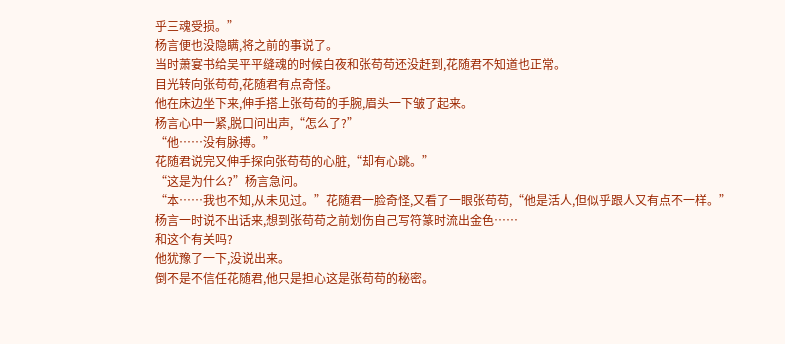乎三魂受损。”
杨言便也没隐瞒,将之前的事说了。
当时萧宴书给吴平平缝魂的时候白夜和张苟苟还没赶到,花随君不知道也正常。
目光转向张苟苟,花随君有点奇怪。
他在床边坐下来,伸手搭上张苟苟的手腕,眉头一下皱了起来。
杨言心中一紧,脱口问出声,“怎么了?”
“他……没有脉搏。”
花随君说完又伸手探向张苟苟的心脏,“却有心跳。”
“这是为什么?”杨言急问。
“本……我也不知,从未见过。”花随君一脸奇怪,又看了一眼张苟苟,“他是活人,但似乎跟人又有点不一样。”
杨言一时说不出话来,想到张苟苟之前划伤自己写符篆时流出金色……
和这个有关吗?
他犹豫了一下,没说出来。
倒不是不信任花随君,他只是担心这是张苟苟的秘密。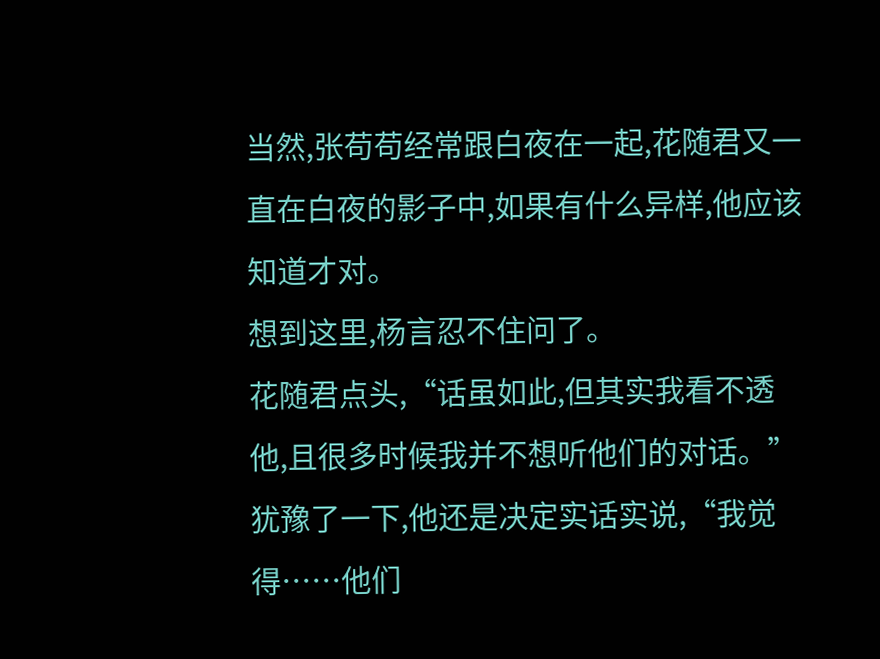当然,张苟苟经常跟白夜在一起,花随君又一直在白夜的影子中,如果有什么异样,他应该知道才对。
想到这里,杨言忍不住问了。
花随君点头,“话虽如此,但其实我看不透他,且很多时候我并不想听他们的对话。”
犹豫了一下,他还是决定实话实说,“我觉得……他们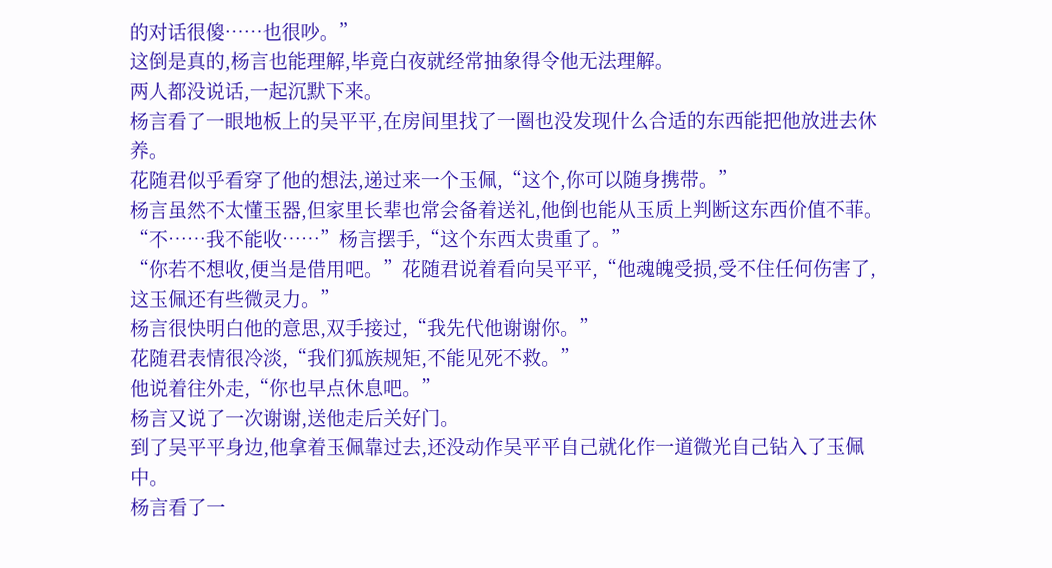的对话很傻……也很吵。”
这倒是真的,杨言也能理解,毕竟白夜就经常抽象得令他无法理解。
两人都没说话,一起沉默下来。
杨言看了一眼地板上的吴平平,在房间里找了一圈也没发现什么合适的东西能把他放进去休养。
花随君似乎看穿了他的想法,递过来一个玉佩,“这个,你可以随身携带。”
杨言虽然不太懂玉器,但家里长辈也常会备着送礼,他倒也能从玉质上判断这东西价值不菲。
“不……我不能收……”杨言摆手,“这个东西太贵重了。”
“你若不想收,便当是借用吧。”花随君说着看向吴平平,“他魂魄受损,受不住任何伤害了,这玉佩还有些微灵力。”
杨言很快明白他的意思,双手接过,“我先代他谢谢你。”
花随君表情很冷淡,“我们狐族规矩,不能见死不救。”
他说着往外走,“你也早点休息吧。”
杨言又说了一次谢谢,送他走后关好门。
到了吴平平身边,他拿着玉佩靠过去,还没动作吴平平自己就化作一道微光自己钻入了玉佩中。
杨言看了一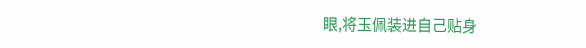眼,将玉佩装进自己贴身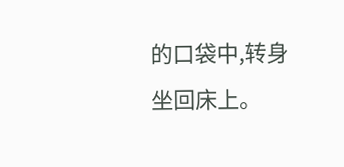的口袋中,转身坐回床上。